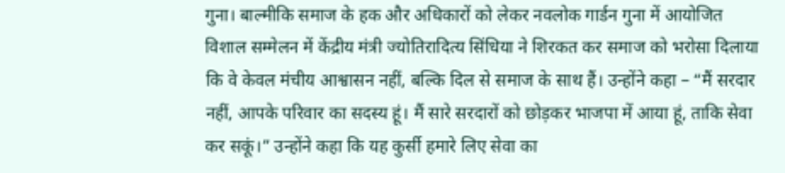गुना। बाल्मीकि समाज के हक और अधिकारों को लेकर नवलोक गार्डन गुना में आयोजित विशाल सम्मेलन में केंद्रीय मंत्री ज्योतिरादित्य सिंधिया ने शिरकत कर समाज को भरोसा दिलाया कि वे केवल मंचीय आश्वासन नहीं, बल्कि दिल से समाज के साथ हैं। उन्होंने कहा – “मैं सरदार नहीं, आपके परिवार का सदस्य हूं। मैं सारे सरदारों को छोड़कर भाजपा में आया हूं, ताकि सेवा कर सकूं।” उन्होंने कहा कि यह कुर्सी हमारे लिए सेवा का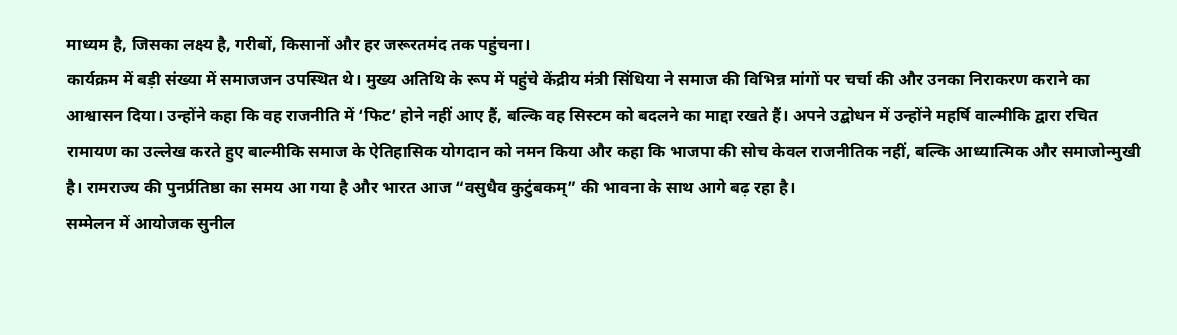माध्यम है, जिसका लक्ष्य है, गरीबों, किसानों और हर जरूरतमंद तक पहुंचना।
कार्यक्रम में बड़ी संख्या में समाजजन उपस्थित थे। मुख्य अतिथि के रूप में पहुंचे केंद्रीय मंत्री सिंधिया ने समाज की विभिन्न मांगों पर चर्चा की और उनका निराकरण कराने का आश्वासन दिया। उन्होंने कहा कि वह राजनीति में ‘फिट’ होने नहीं आए हैं, बल्कि वह सिस्टम को बदलने का माद्दा रखते हैं। अपने उद्बोधन में उन्होंने महर्षि वाल्मीकि द्वारा रचित रामायण का उल्लेख करते हुए बाल्मीकि समाज के ऐतिहासिक योगदान को नमन किया और कहा कि भाजपा की सोच केवल राजनीतिक नहीं, बल्कि आध्यात्मिक और समाजोन्मुखी है। रामराज्य की पुनर्प्रतिष्ठा का समय आ गया है और भारत आज “वसुधैव कुटुंबकम्” की भावना के साथ आगे बढ़ रहा है।
सम्मेलन में आयोजक सुनील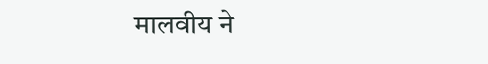मालवीय ने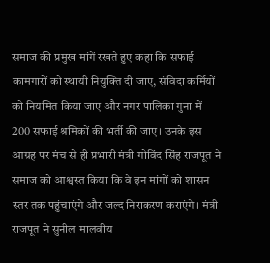समाज की प्रमुख मांगें रखते हुए कहा कि सफाई कामगारों को स्थायी नियुक्ति दी जाए, संविदा कर्मियों को नियमित किया जाए और नगर पालिका गुना में 200 सफाई श्रमिकों की भर्ती की जाए। उनके इस आग्रह पर मंच से ही प्रभारी मंत्री गोविंद सिंह राजपूत ने समाज को आश्वस्त किया कि वे इन मांगों को शासन स्तर तक पहुंचाएंगे और जल्द निराकरण कराएंगे। मंत्री राजपूत ने सुनील मालवीय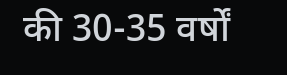की 30-35 वर्षों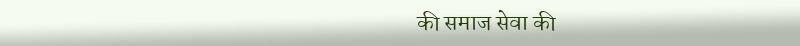की समाज सेवा की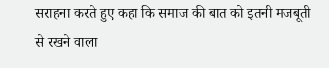सराहना करते हुए कहा कि समाज की बात को इतनी मजबूती से रखने वाला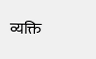व्यक्ति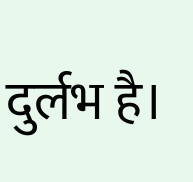दुर्लभ है।